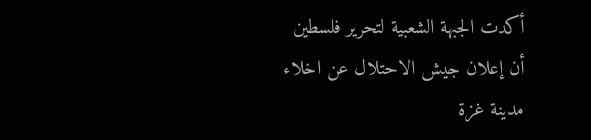أكدت الجبهة الشعبية لتحرير فلسطين أن إعلان جيش الاحتلال عن اخلاء مدينة غزة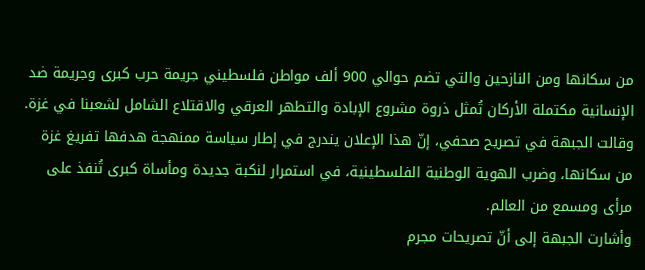من سكانها ومن النازحين والتي تضم حوالي 900 ألف مواطن فلسطيني جريمة حرب كبرى وجريمة ضد الإنسانية مكتملة الأركان تُمثل ذروة مشروع الإبادة والتطهر العرقي والاقتلاع الشامل لشعبنا في غزة.
وقالت الجبهة في تصريح صحفي، إنّ هذا الإعلان يندرج في إطار سياسة ممنهجة هدفها تفريغ غزة من سكانها، وضرب الهوية الوطنية الفلسطينية، في استمرار لنكبة جديدة ومأساة كبرى تُنفذ على مرأى ومسمع من العالم.
وأشارت الجبهة إلى أنّ تصريحات مجرم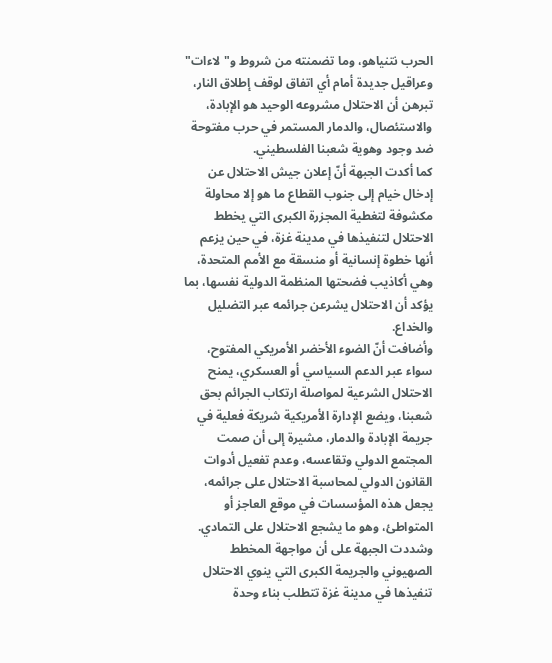الحرب نتنياهو، وما تضمنته من شروط و"لاءات" وعراقيل جديدة أمام أي اتفاق لوقف إطلاق النار، تبرهن أن الاحتلال مشروعه الوحيد هو الإبادة، والاستئصال، والدمار المستمر في حرب مفتوحة ضد وجود وهوية شعبنا الفلسطيني.
كما أكدت الجبهة أنّ إعلان جيش الاحتلال عن إدخال خيام إلى جنوب القطاع ما هو إلا محاولة مكشوفة لتغطية المجزرة الكبرى التي يخطط الاحتلال لتنفيذها في مدينة غزة، في حين يزعم أنها خطوة إنسانية أو منسقة مع الأمم المتحدة، وهي أكاذيب فضحتها المنظمة الدولية نفسها، بما يؤكد أن الاحتلال يشرعن جرائمه عبر التضليل والخداع.
وأضافت أنّ الضوء الأخضر الأمريكي المفتوح، سواء عبر الدعم السياسي أو العسكري، يمنح الاحتلال الشرعية لمواصلة ارتكاب الجرائم بحق شعبنا، ويضع الإدارة الأمريكية شريكة فعلية في جريمة الإبادة والدمار، مشيرة إلى أن صمت المجتمع الدولي وتقاعسه، وعدم تفعيل أدوات القانون الدولي لمحاسبة الاحتلال على جرائمه، يجعل هذه المؤسسات في موقع العاجز أو المتواطئ، وهو ما يشجع الاحتلال على التمادي.
وشددت الجبهة على أن مواجهة المخطط الصهيوني والجريمة الكبرى التي ينوي الاحتلال تنفيذها في مدينة غزة تتطلب بناء وحدة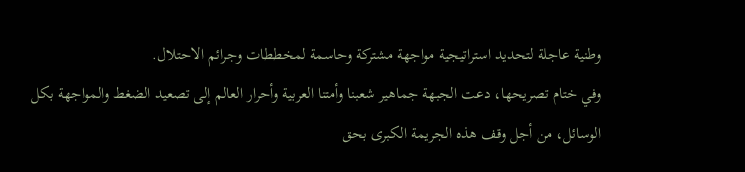وطنية عاجلة لتحديد استراتيجية مواجهة مشتركة وحاسمة لمخططات وجرائم الاحتلال.
وفي ختام تصريحها، دعت الجبهة جماهير شعبنا وأمتنا العربية وأحرار العالم إلى تصعيد الضغط والمواجهة بكل الوسائل، من أجل وقف هذه الجريمة الكبرى بحق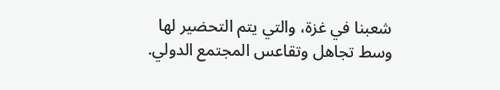شعبنا في غزة، والتي يتم التحضير لها وسط تجاهل وتقاعس المجتمع الدولي.